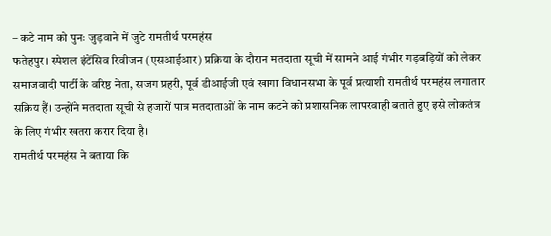– कटे नाम को पुनः जुड़वाने में जुटे रामतीर्थ परमहंस
फतेहपुर। स्पेशल इंटेंसिव रिवीजन (एसआईआर) प्रक्रिया के दौरान मतदाता सूची में सामने आई गंभीर गड़बड़ियों को लेकर समाजवादी पार्टी के वरिष्ठ नेता, सजग प्रहरी, पूर्व डीआईजी एवं खागा विधानसभा के पूर्व प्रत्याशी रामतीर्थ परमहंस लगातार सक्रिय हैं। उन्होंने मतदाता सूची से हजारों पात्र मतदाताओं के नाम कटने को प्रशासनिक लापरवाही बताते हुए इसे लोकतंत्र के लिए गंभीर खतरा करार दिया है।
रामतीर्थ परमहंस ने बताया कि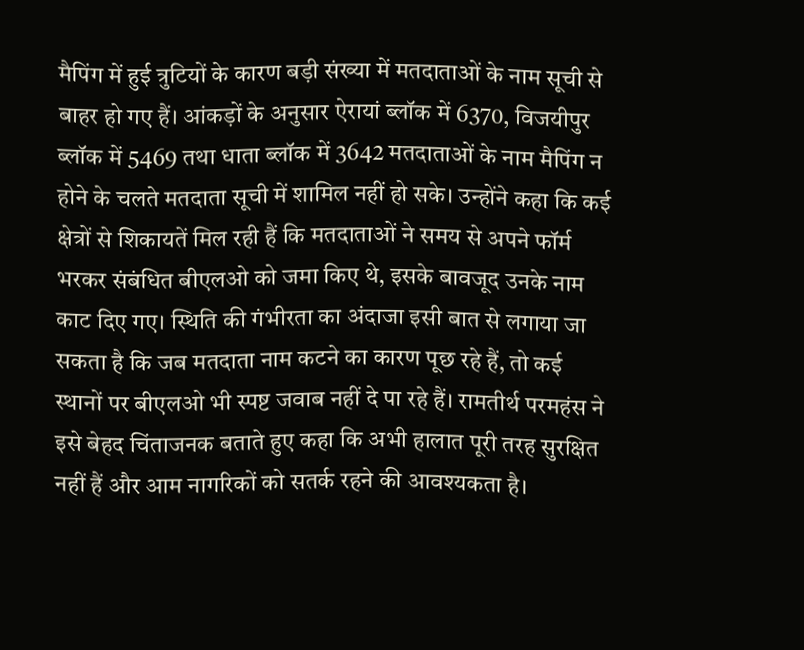मैपिंग में हुई त्रुटियों के कारण बड़ी संख्या में मतदाताओं के नाम सूची से बाहर हो गए हैं। आंकड़ों के अनुसार ऐरायां ब्लॉक में 6370, विजयीपुर ब्लॉक में 5469 तथा धाता ब्लॉक में 3642 मतदाताओं के नाम मैपिंग न होने के चलते मतदाता सूची में शामिल नहीं हो सके। उन्होंने कहा कि कई क्षेत्रों से शिकायतें मिल रही हैं कि मतदाताओं ने समय से अपने फॉर्म भरकर संबंधित बीएलओ को जमा किए थे, इसके बावजूद उनके नाम काट दिए गए। स्थिति की गंभीरता का अंदाजा इसी बात से लगाया जा सकता है कि जब मतदाता नाम कटने का कारण पूछ रहे हैं, तो कई स्थानों पर बीएलओ भी स्पष्ट जवाब नहीं दे पा रहे हैं। रामतीर्थ परमहंस ने इसे बेहद चिंताजनक बताते हुए कहा कि अभी हालात पूरी तरह सुरक्षित नहीं हैं और आम नागरिकों को सतर्क रहने की आवश्यकता है।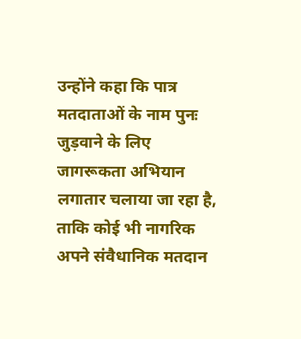उन्होंने कहा कि पात्र मतदाताओं के नाम पुनः जुड़वाने के लिए जागरूकता अभियान लगातार चलाया जा रहा है, ताकि कोई भी नागरिक अपने संवैधानिक मतदान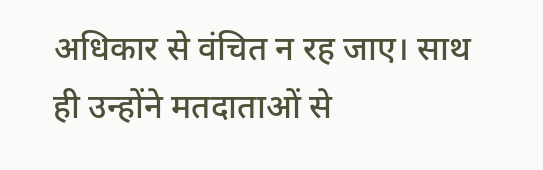अधिकार से वंचित न रह जाए। साथ ही उन्होंने मतदाताओं से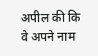अपील की कि वे अपने नाम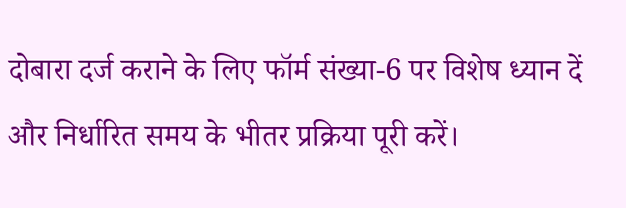दोबारा दर्ज कराने के लिए फॉर्म संख्या-6 पर विशेष ध्यान दें और निर्धारित समय के भीतर प्रक्रिया पूरी करें।